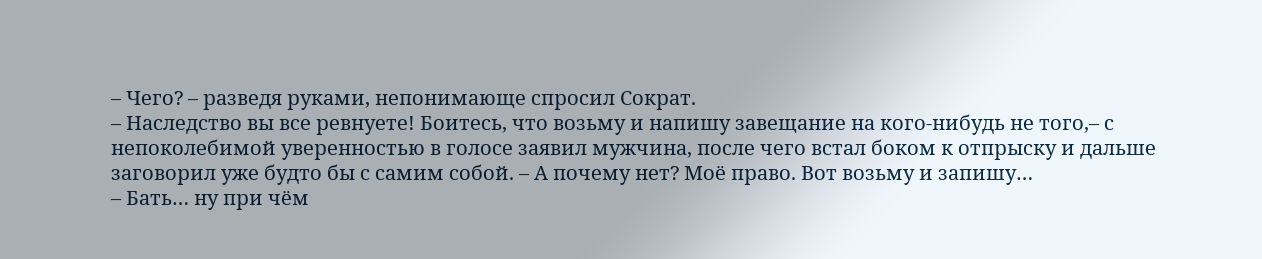– Чего? – разведя руками, непонимающе спросил Сократ.
– Наследство вы все ревнуете! Боитесь, что возьму и напишу завещание на кого-нибудь не того,– с непоколебимой уверенностью в голосе заявил мужчина, после чего встал боком к отпрыску и дальше заговорил уже будто бы с самим собой. – А почему нет? Моё право. Вот возьму и запишу…
– Бать… ну при чём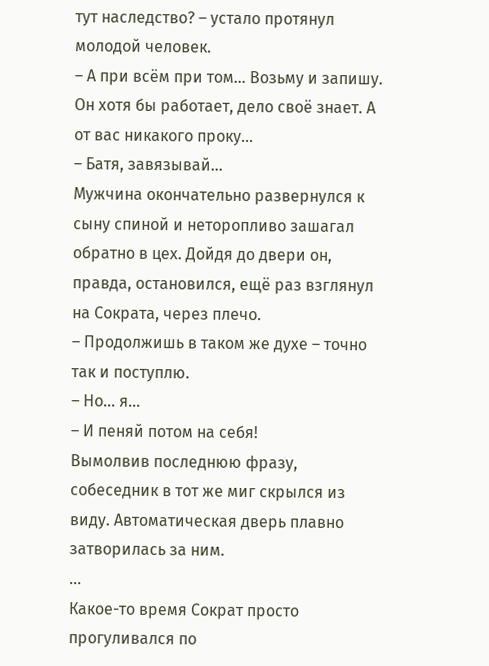тут наследство? – устало протянул молодой человек.
– А при всём при том… Возьму и запишу. Он хотя бы работает, дело своё знает. А от вас никакого проку…
– Батя, завязывай…
Мужчина окончательно развернулся к сыну спиной и неторопливо зашагал обратно в цех. Дойдя до двери он, правда, остановился, ещё раз взглянул на Сократа, через плечо.
– Продолжишь в таком же духе – точно так и поступлю.
– Но… я…
– И пеняй потом на себя!
Вымолвив последнюю фразу, собеседник в тот же миг скрылся из виду. Автоматическая дверь плавно затворилась за ним.
…
Какое-то время Сократ просто прогуливался по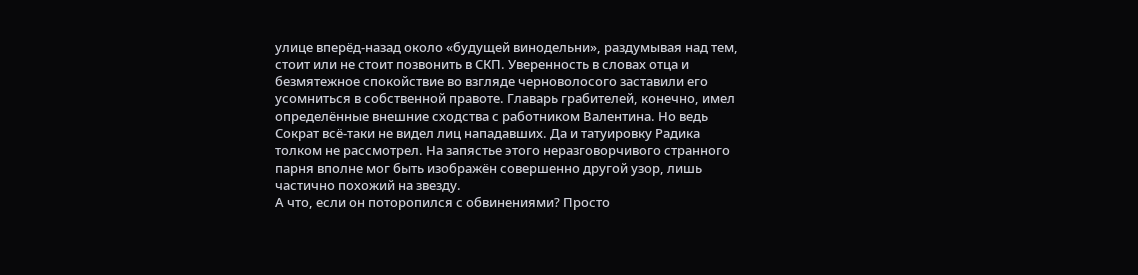улице вперёд-назад около «будущей винодельни», раздумывая над тем, стоит или не стоит позвонить в СКП. Уверенность в словах отца и безмятежное спокойствие во взгляде черноволосого заставили его усомниться в собственной правоте. Главарь грабителей, конечно, имел определённые внешние сходства с работником Валентина. Но ведь Сократ всё-таки не видел лиц нападавших. Да и татуировку Радика толком не рассмотрел. На запястье этого неразговорчивого странного парня вполне мог быть изображён совершенно другой узор, лишь частично похожий на звезду.
А что, если он поторопился с обвинениями? Просто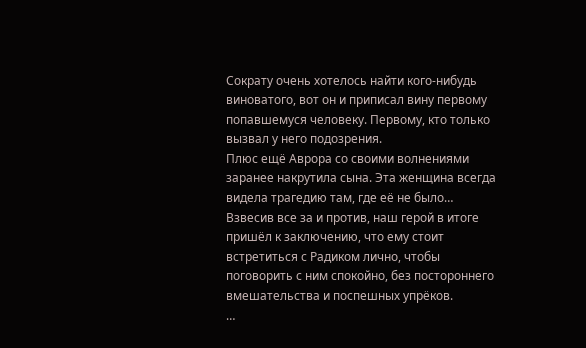Сократу очень хотелось найти кого-нибудь виноватого, вот он и приписал вину первому попавшемуся человеку. Первому, кто только вызвал у него подозрения.
Плюс ещё Аврора со своими волнениями заранее накрутила сына. Эта женщина всегда видела трагедию там, где её не было…
Взвесив все за и против, наш герой в итоге пришёл к заключению, что ему стоит встретиться с Радиком лично, чтобы поговорить с ним спокойно, без постороннего вмешательства и поспешных упрёков.
…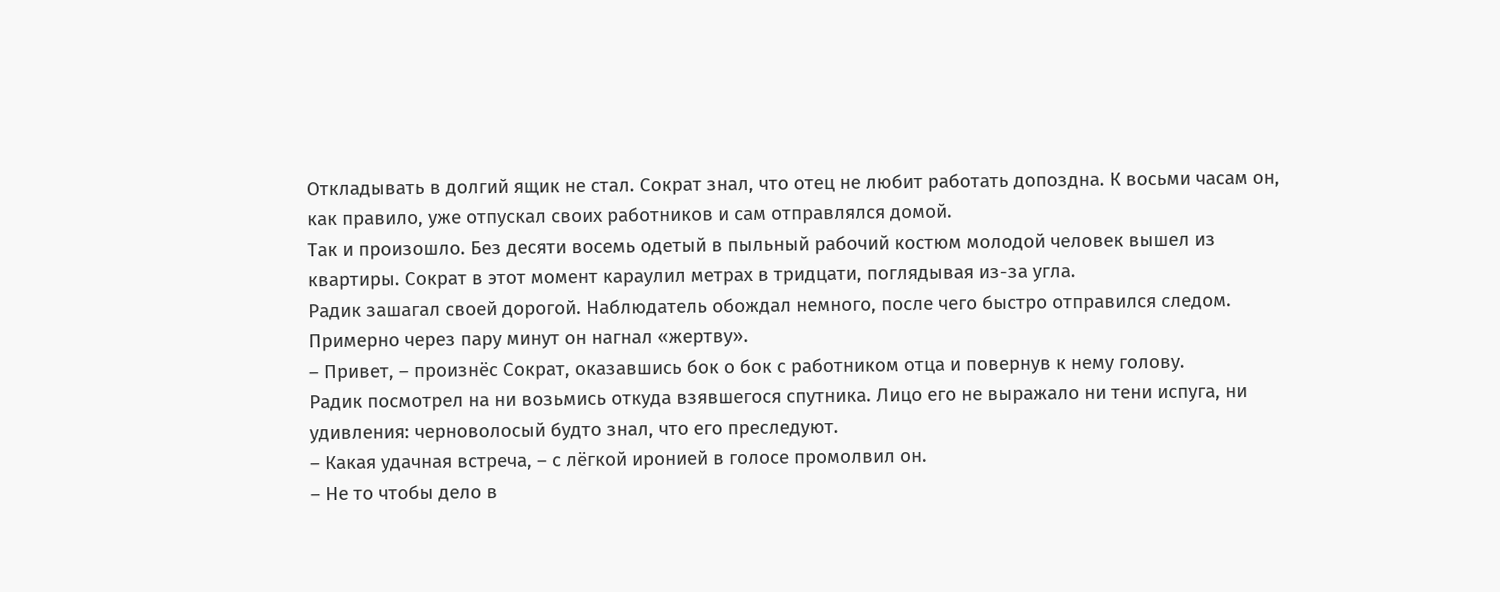Откладывать в долгий ящик не стал. Сократ знал, что отец не любит работать допоздна. К восьми часам он, как правило, уже отпускал своих работников и сам отправлялся домой.
Так и произошло. Без десяти восемь одетый в пыльный рабочий костюм молодой человек вышел из квартиры. Сократ в этот момент караулил метрах в тридцати, поглядывая из-за угла.
Радик зашагал своей дорогой. Наблюдатель обождал немного, после чего быстро отправился следом.
Примерно через пару минут он нагнал «жертву».
– Привет, – произнёс Сократ, оказавшись бок о бок с работником отца и повернув к нему голову.
Радик посмотрел на ни возьмись откуда взявшегося спутника. Лицо его не выражало ни тени испуга, ни удивления: черноволосый будто знал, что его преследуют.
– Какая удачная встреча, – с лёгкой иронией в голосе промолвил он.
– Не то чтобы дело в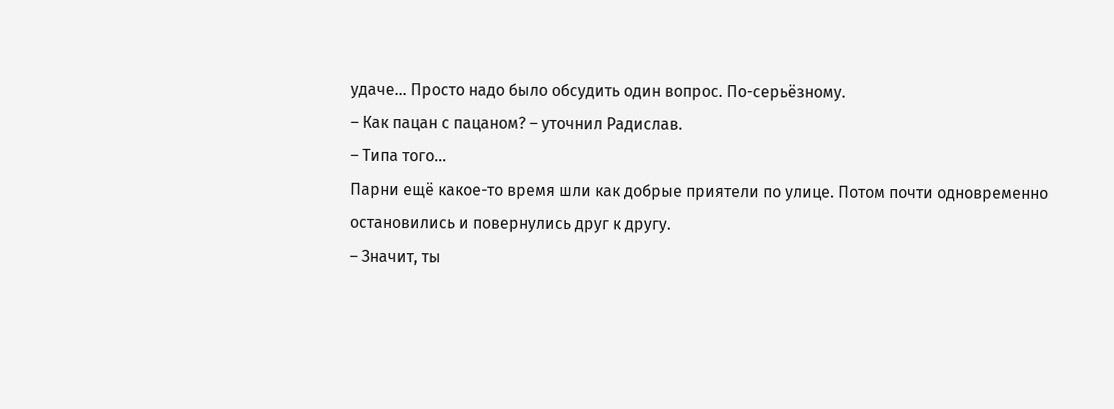удаче… Просто надо было обсудить один вопрос. По-серьёзному.
– Как пацан с пацаном? – уточнил Радислав.
– Типа того…
Парни ещё какое-то время шли как добрые приятели по улице. Потом почти одновременно остановились и повернулись друг к другу.
– Значит, ты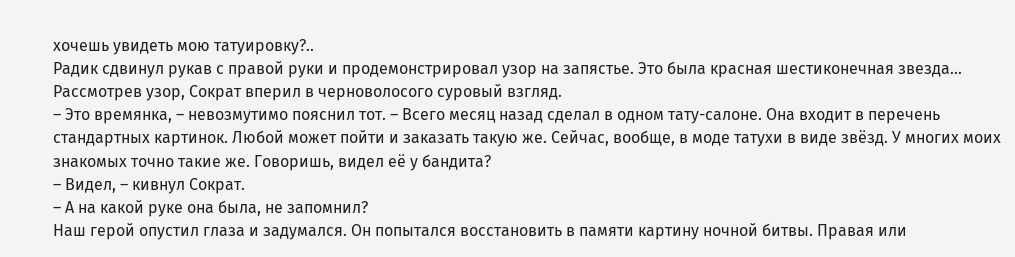хочешь увидеть мою татуировку?..
Радик сдвинул рукав с правой руки и продемонстрировал узор на запястье. Это была красная шестиконечная звезда…
Рассмотрев узор, Сократ вперил в черноволосого суровый взгляд.
– Это времянка, – невозмутимо пояснил тот. – Всего месяц назад сделал в одном тату-салоне. Она входит в перечень стандартных картинок. Любой может пойти и заказать такую же. Сейчас, вообще, в моде татухи в виде звёзд. У многих моих знакомых точно такие же. Говоришь, видел её у бандита?
– Видел, – кивнул Сократ.
– А на какой руке она была, не запомнил?
Наш герой опустил глаза и задумался. Он попытался восстановить в памяти картину ночной битвы. Правая или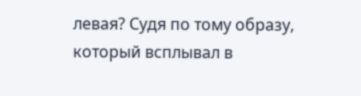левая? Судя по тому образу, который всплывал в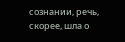сознании, речь, скорее, шла о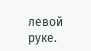левой руке.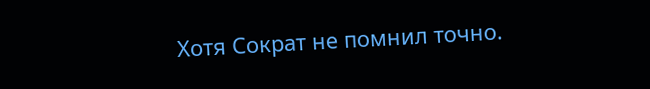Хотя Сократ не помнил точно.